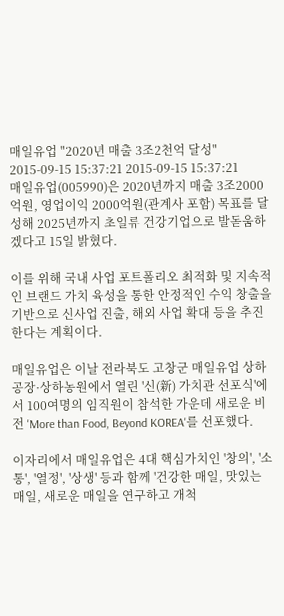매일유업 "2020년 매출 3조2천억 달성"
2015-09-15 15:37:21 2015-09-15 15:37:21
매일유업(005990)은 2020년까지 매출 3조2000억원, 영업이익 2000억원(관계사 포함) 목표를 달성해 2025년까지 초일류 건강기업으로 발돋움하겠다고 15일 밝혔다.

이를 위해 국내 사업 포트폴리오 최적화 및 지속적인 브랜드 가치 육성을 통한 안정적인 수익 창출을 기반으로 신사업 진출, 해외 사업 확대 등을 추진한다는 계획이다.

매일유업은 이날 전라북도 고창군 매일유업 상하공장·상하농원에서 열린 '신(新) 가치관 선포식'에서 100여명의 임직원이 참석한 가운데 새로운 비전 'More than Food, Beyond KOREA'를 선포했다.

이자리에서 매일유업은 4대 핵심가치인 '창의', '소통', '열정', '상생' 등과 함께 '건강한 매일, 맛있는 매일, 새로운 매일을 연구하고 개척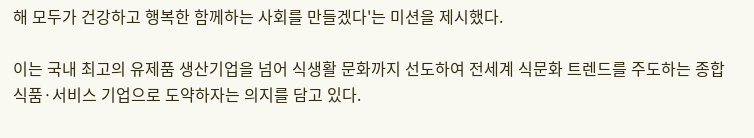해 모두가 건강하고 행복한 함께하는 사회를 만들겠다'는 미션을 제시했다.

이는 국내 최고의 유제품 생산기업을 넘어 식생활 문화까지 선도하여 전세계 식문화 트렌드를 주도하는 종합식품·서비스 기업으로 도약하자는 의지를 담고 있다.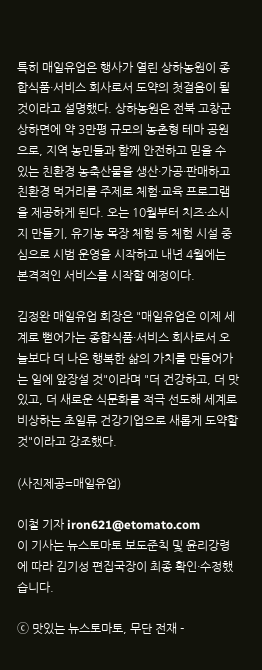특히 매일유업은 행사가 열린 상하농원이 종합식품·서비스 회사로서 도약의 첫걸음이 될 것이라고 설명했다. 상하농원은 전북 고창군 상하면에 약 3만평 규모의 농촌형 테마 공원으로, 지역 농민들과 함께 안전하고 믿을 수 있는 친환경 농축산물을 생산·가공·판매하고 친환경 먹거리를 주제로 체험·교육 프로그램을 제공하게 된다. 오는 10월부터 치즈·소시지 만들기, 유기농 목장 체험 등 체험 시설 중심으로 시범 운영을 시작하고 내년 4월에는 본격적인 서비스를 시작할 예정이다.

김정완 매일유업 회장은 "매일유업은 이제 세계로 뻗어가는 종합식품·서비스 회사로서 오늘보다 더 나은 행복한 삶의 가치를 만들어가는 일에 앞장설 것"이라며 "더 건강하고, 더 맛있고, 더 새로운 식문화를 적극 선도해 세계로 비상하는 초일류 건강기업으로 새롭게 도약할 것"이라고 강조했다.

(사진제공=매일유업)

이철 기자 iron621@etomato.com
이 기사는 뉴스토마토 보도준칙 및 윤리강령에 따라 김기성 편집국장이 최종 확인·수정했습니다.

ⓒ 맛있는 뉴스토마토, 무단 전재 -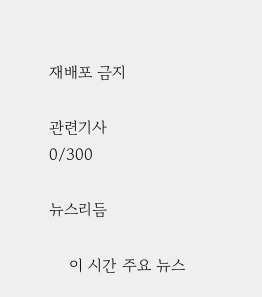재배포 금지

관련기사
0/300

뉴스리듬

    이 시간 주요 뉴스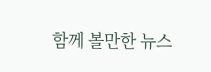함께 볼만한 뉴스